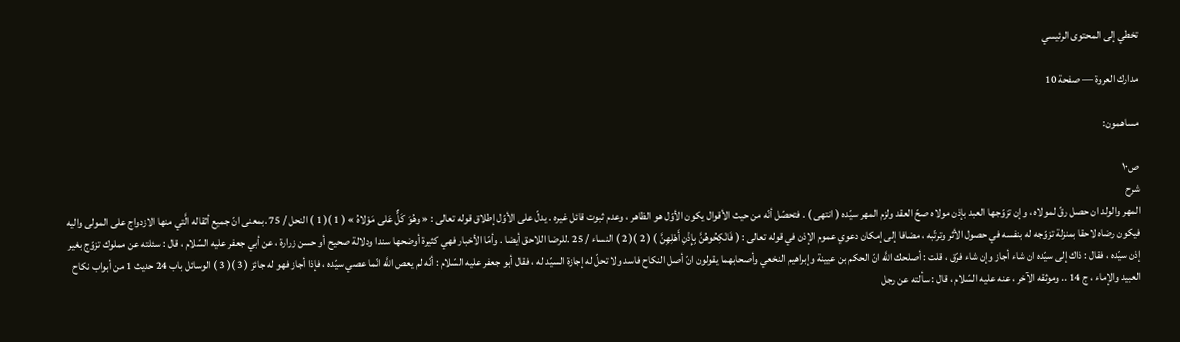تخطي إلى المحتوى الرئيسي

مدارك العروة — صفحة 10

مساهمون:

ص١٠
شرح
المهر والولد ان حصل رقّ لمولاه ، وإن تزوّجها العبد بإذن مولاه صحّ العقد ولزم المهر سيّده ( انتهى ) . فتحصّل أنّه من حيث الأقوال يكون الأوّل هو الظاهر ، وعدم ثبوت قائل غيره . يدلّ على الأوّل إطلاق قوله تعالى : « وهُوَ كَلٌّ عَلى مَوْلاهُ » ( 1 )( 1 ) النحل / 75 .بمعنى انّ جميع أثقاله الَّتي منها الازدواج على المولى واليه فيكون رضاه لاحقا بمنزلة تزوّجه له بنفسه في حصول الأثر وترتّبه ، مضافا إلى إمكان دعوي عموم الإذن في قوله تعالى : ( فَانْكِحُوهُنَّ بِإِذْنِ أَهْلِهِنَّ ) ( 2 )( 2 ) النساء / 25 .للرضا اللاحق أيضا . وأمّا الأخبار فهي كثيرة أوضحها سندا ودلالة صحيح أو حسن زرارة ، عن أبي جعفر عليه السّلام ، قال : سئلته عن مملوك تزوّج بغير إذن سيّده ، فقال : ذاك إلى سيّده ان شاء أجاز وإن شاء فرّق ، قلت : أصلحك اللَّه انّ الحكم بن عيينة وإبراهيم النخعي وأصحابهما يقولون انّ أصل النكاح فاسد ولا تحلّ له إجازة السيّد له ، فقال أبو جعفر عليه السّلام : أنّه لم يعص اللَّه انّما عصي سيّده ، فإذا أجاز فهو له جائز ( 3 )( 3 ) الوسائل باب 24 حديث 1 من أبواب نكاح العبيد والإماء ، ج 14 .. وموثقه الآخر ، عنه عليه السّلام ، قال : سألته عن رجل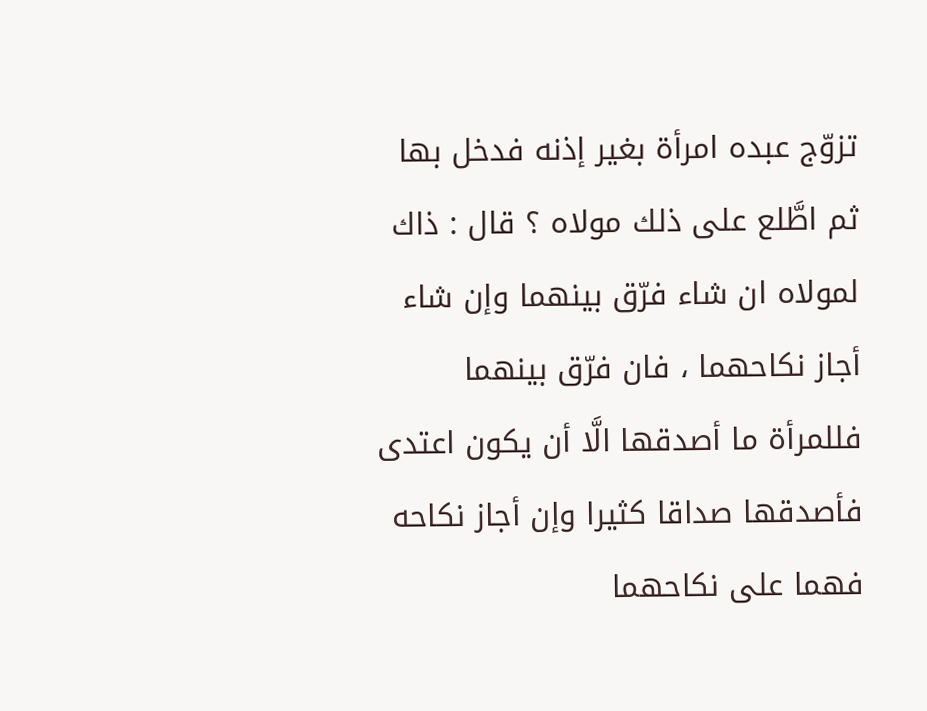تزوّج عبده امرأة بغير إذنه فدخل بها ثم اطَّلع على ذلك مولاه ؟ قال : ذاك لمولاه ان شاء فرّق بينهما وإن شاء أجاز نكاحهما ، فان فرّق بينهما فللمرأة ما أصدقها الَّا أن يكون اعتدى فأصدقها صداقا كثيرا وإن أجاز نكاحه فهما على نكاحهما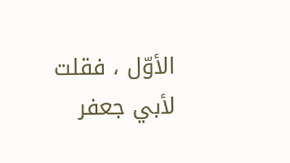الأوّل ، فقلت لأبي جعفر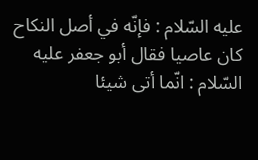عليه السّلام : فإنّه في أصل النكاح كان عاصيا فقال أبو جعفر عليه السّلام : انّما أتى شيئا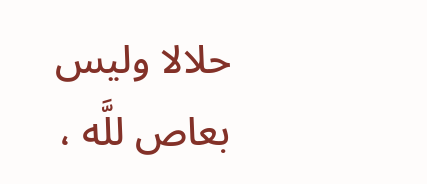حلالا وليس بعاص للَّه ،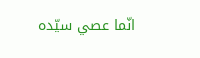انّما عصي سيّده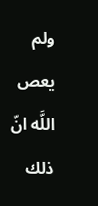ولم يعص اللَّه انّ ذلك